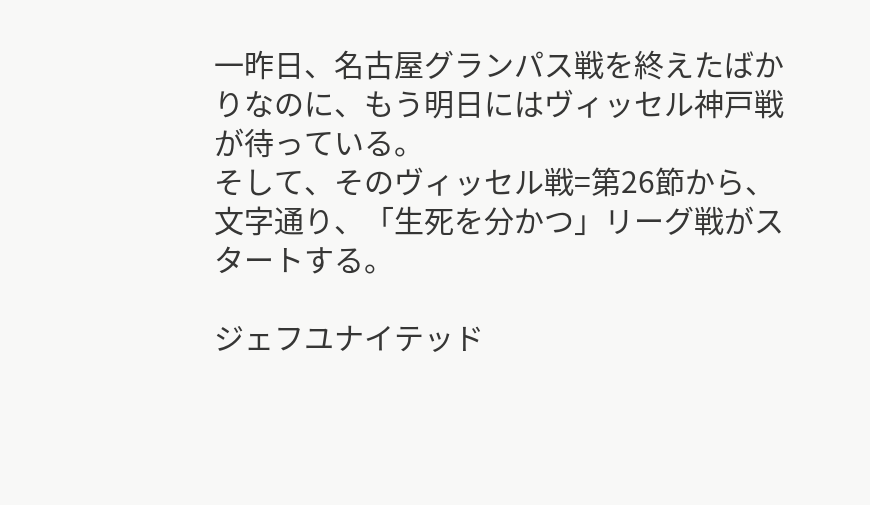一昨日、名古屋グランパス戦を終えたばかりなのに、もう明日にはヴィッセル神戸戦が待っている。
そして、そのヴィッセル戦=第26節から、文字通り、「生死を分かつ」リーグ戦がスタートする。

ジェフユナイテッド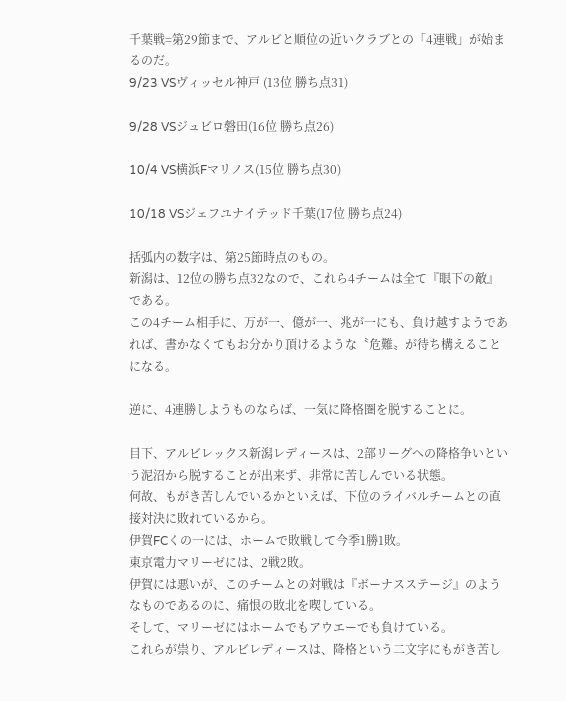千葉戦=第29節まで、アルビと順位の近いクラブとの「4連戦」が始まるのだ。
9/23 VSヴィッセル神戸 (13位 勝ち点31)

9/28 VSジュビロ磐田(16位 勝ち点26)

10/4 VS横浜Fマリノス(15位 勝ち点30)

10/18 VSジェフユナイテッド千葉(17位 勝ち点24)

括弧内の数字は、第25節時点のもの。
新潟は、12位の勝ち点32なので、これら4チームは全て『眼下の敵』である。
この4チーム相手に、万が一、億が一、兆が一にも、負け越すようであれば、書かなくてもお分かり頂けるような〝危難〟が待ち構えることになる。

逆に、4連勝しようものならば、一気に降格圏を脱することに。

目下、アルビレックス新潟レディースは、2部リーグへの降格争いという泥沼から脱することが出来ず、非常に苦しんでいる状態。
何故、もがき苦しんでいるかといえば、下位のライバルチームとの直接対決に敗れているから。
伊賀FCくの一には、ホームで敗戦して今季1勝1敗。
東京電力マリーゼには、2戦2敗。
伊賀には悪いが、このチームとの対戦は『ボーナスステージ』のようなものであるのに、痛恨の敗北を喫している。
そして、マリーゼにはホームでもアウエーでも負けている。
これらが祟り、アルビレディースは、降格という二文字にもがき苦し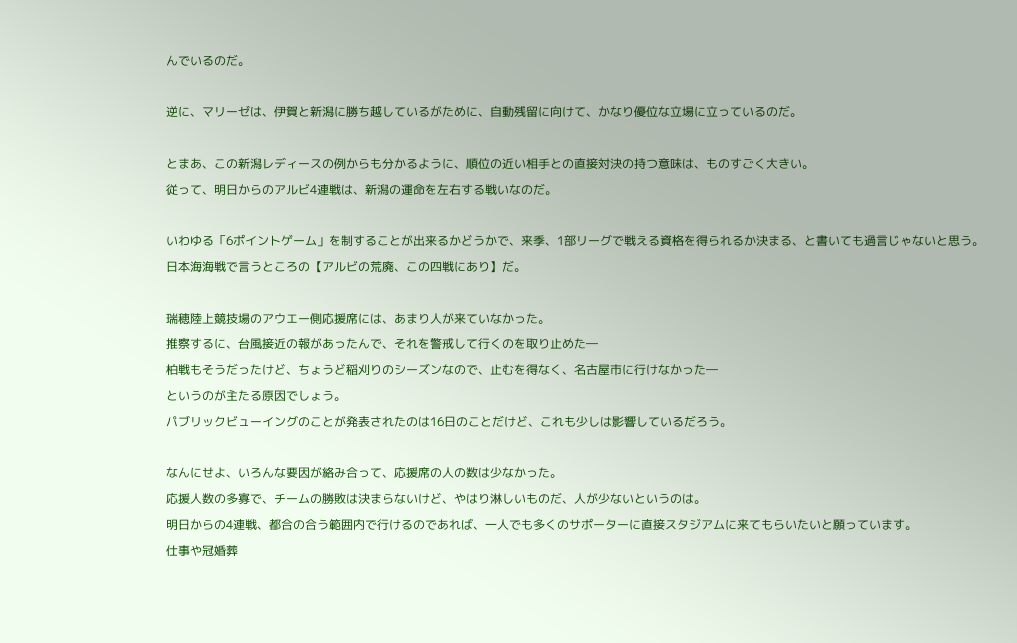んでいるのだ。

逆に、マリーゼは、伊賀と新潟に勝ち越しているがために、自動残留に向けて、かなり優位な立場に立っているのだ。

とまあ、この新潟レディースの例からも分かるように、順位の近い相手との直接対決の持つ意味は、ものすごく大きい。
従って、明日からのアルビ4連戦は、新潟の運命を左右する戦いなのだ。

いわゆる「6ポイントゲーム」を制することが出来るかどうかで、来季、1部リーグで戦える資格を得られるか決まる、と書いても過言じゃないと思う。
日本海海戦で言うところの【アルビの荒廃、この四戦にあり】だ。

瑞穂陸上競技場のアウエー側応援席には、あまり人が来ていなかった。
推察するに、台風接近の報があったんで、それを警戒して行くのを取り止めた―
柏戦もそうだったけど、ちょうど稲刈りのシーズンなので、止むを得なく、名古屋市に行けなかった―
というのが主たる原因でしょう。
パブリックビューイングのことが発表されたのは16日のことだけど、これも少しは影響しているだろう。

なんにせよ、いろんな要因が絡み合って、応援席の人の数は少なかった。
応援人数の多寡で、チームの勝敗は決まらないけど、やはり淋しいものだ、人が少ないというのは。
明日からの4連戦、都合の合う範囲内で行けるのであれば、一人でも多くのサポーターに直接スタジアムに来てもらいたいと願っています。
仕事や冠婚葬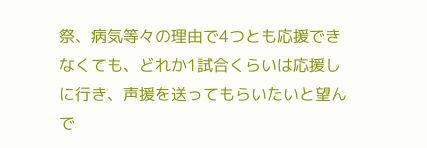祭、病気等々の理由で4つとも応援できなくても、どれか1試合くらいは応援しに行き、声援を送ってもらいたいと望んで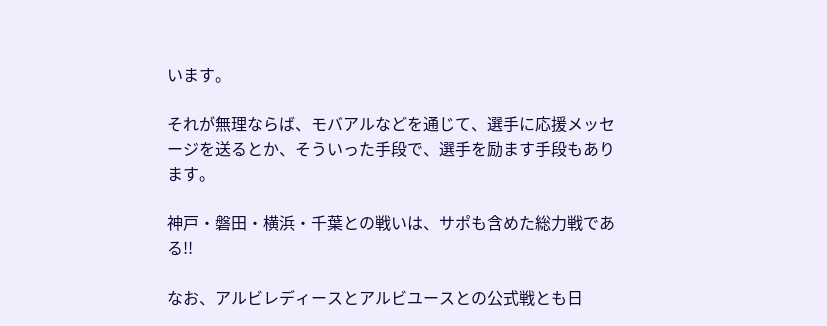います。

それが無理ならば、モバアルなどを通じて、選手に応援メッセージを送るとか、そういった手段で、選手を励ます手段もあります。

神戸・磐田・横浜・千葉との戦いは、サポも含めた総力戦である!!

なお、アルビレディースとアルビユースとの公式戦とも日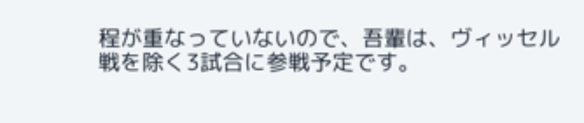程が重なっていないので、吾輩は、ヴィッセル戦を除く3試合に参戦予定です。